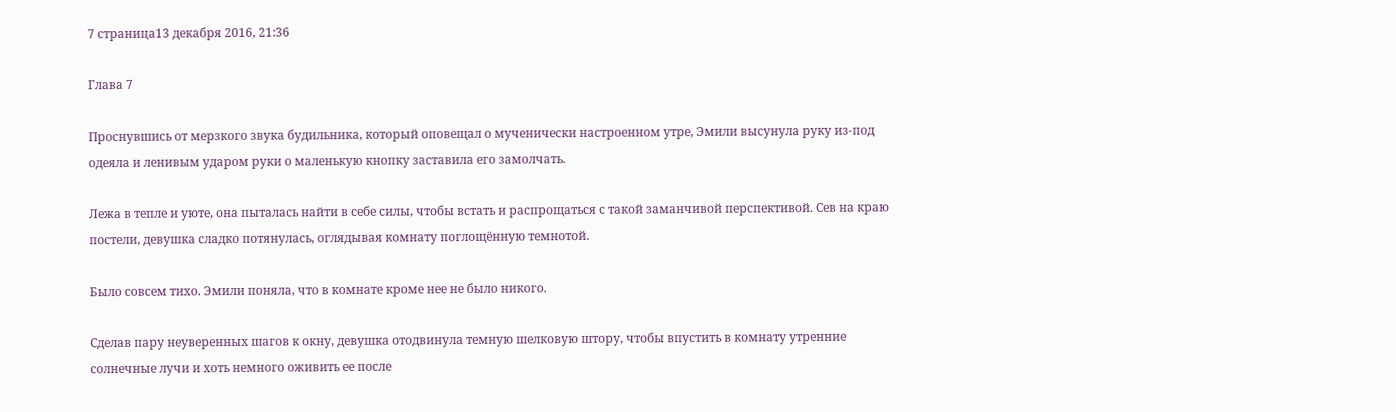7 страница13 декабря 2016, 21:36

Глава 7

Проснувшись от мерзкого звука будильника, который оповещал о мученически настроенном утре, Эмили высунула руку из-под одеяла и ленивым ударом руки о маленькую кнопку заставила его замолчать.

Лежа в тепле и уюте, она пыталась найти в себе силы, чтобы встать и распрощаться с такой заманчивой перспективой. Сев на краю постели, девушка сладко потянулась, оглядывая комнату поглощённую темнотой.

Было совсем тихо. Эмили поняла, что в комнате кроме нее не было никого.

Сделав пару неуверенных шагов к окну, девушка отодвинула темную шелковую штору, чтобы впустить в комнату утренние солнечные лучи и хоть немного оживить ее после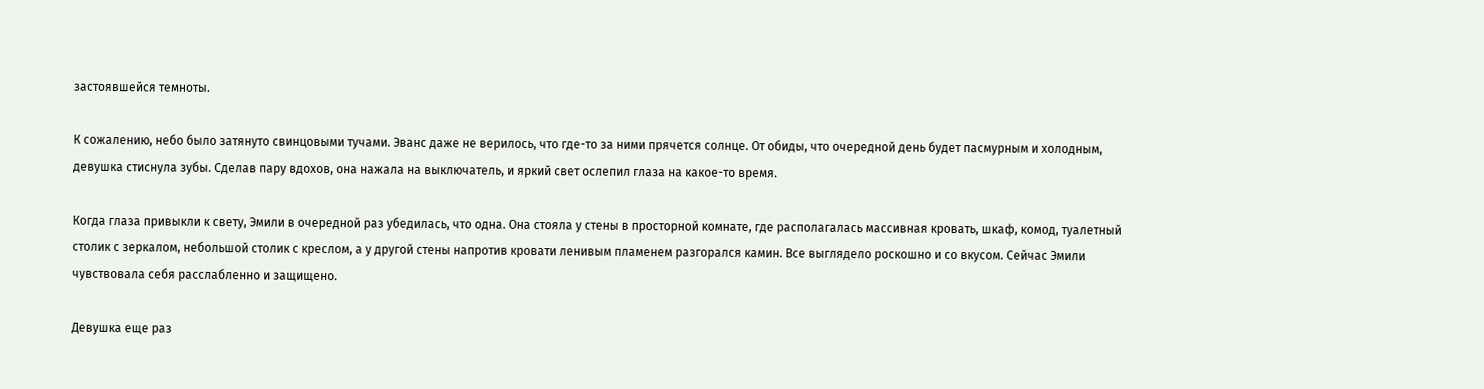застоявшейся темноты.

К сожалению, небо было затянуто свинцовыми тучами. Эванс даже не верилось, что где-то за ними прячется солнце. От обиды, что очередной день будет пасмурным и холодным, девушка стиснула зубы. Сделав пару вдохов, она нажала на выключатель, и яркий свет ослепил глаза на какое-то время.

Когда глаза привыкли к свету, Эмили в очередной раз убедилась, что одна. Она стояла у стены в просторной комнате, где располагалась массивная кровать, шкаф, комод, туалетный столик с зеркалом, небольшой столик с креслом, а у другой стены напротив кровати ленивым пламенем разгорался камин. Все выглядело роскошно и со вкусом. Сейчас Эмили чувствовала себя расслабленно и защищено.

Девушка еще раз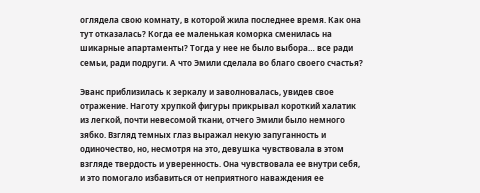оглядела свою комнату, в которой жила последнее время. Как она тут отказалась? Когда ее маленькая коморка сменилась на шикарные апартаменты? Тогда у нее не было выбора… все ради семьи, ради подруги. А что Эмили сделала во благо своего счастья?

Эванс приблизилась к зеркалу и заволновалась, увидев свое отражение. Наготу хрупкой фигуры прикрывал короткий халатик из легкой, почти невесомой ткани, отчего Эмили было немного зябко. Взгляд темных глаз выражал некую запуганность и одиночество, но, несмотря на это, девушка чувствовала в этом взгляде твердость и уверенность. Она чувствовала ее внутри себя, и это помогало избавиться от неприятного наваждения ее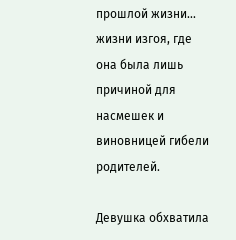прошлой жизни... жизни изгоя, где она была лишь причиной для насмешек и виновницей гибели родителей.

Девушка обхватила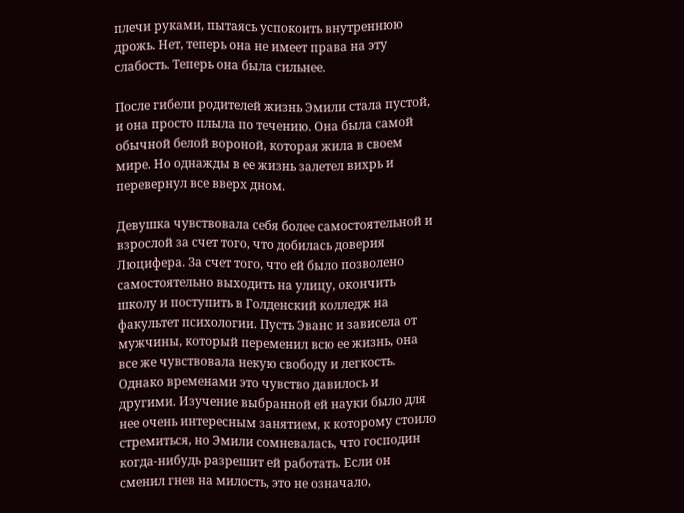плечи руками, пытаясь успокоить внутреннюю дрожь. Нет, теперь она не имеет права на эту слабость. Теперь она была сильнее.

После гибели родителей жизнь Эмили стала пустой, и она просто плыла по течению. Она была самой обычной белой вороной, которая жила в своем мире. Но однажды в ее жизнь залетел вихрь и перевернул все вверх дном.

Девушка чувствовала себя более самостоятельной и взрослой за счет того, что добилась доверия Люцифера. За счет того, что ей было позволено самостоятельно выходить на улицу, окончить школу и поступить в Голденский колледж на факультет психологии. Пусть Эванс и зависела от мужчины, который переменил всю ее жизнь, она все же чувствовала некую свободу и легкость. Однако временами это чувство давилось и другими. Изучение выбранной ей науки было для нее очень интересным занятием, к которому стоило стремиться, но Эмили сомневалась, что господин когда-нибудь разрешит ей работать. Если он сменил гнев на милость, это не означало,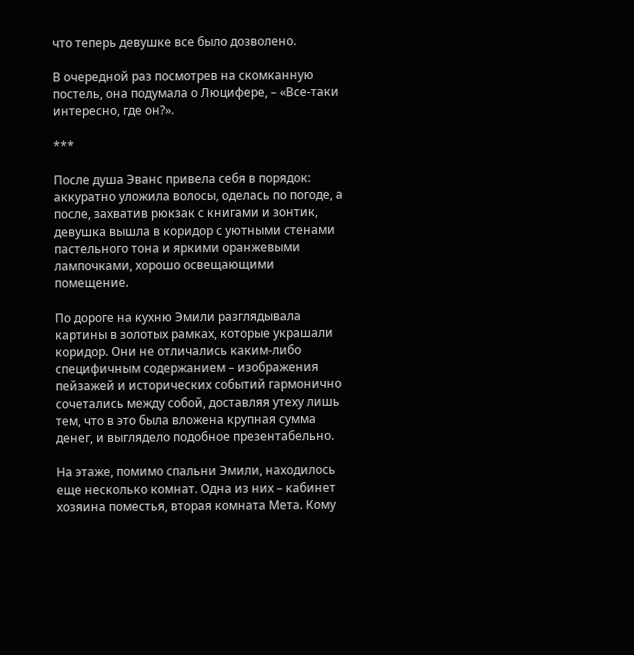что теперь девушке все было дозволено.

В очередной раз посмотрев на скомканную постель, она подумала о Люцифере, – «Все-таки интересно, где он?».

***

После душа Эванс привела себя в порядок: аккуратно уложила волосы, оделась по погоде, а после, захватив рюкзак с книгами и зонтик, девушка вышла в коридор с уютными стенами пастельного тона и яркими оранжевыми лампочками, хорошо освещающими помещение.

По дороге на кухню Эмили разглядывала картины в золотых рамках, которые украшали коридор. Они не отличались каким-либо специфичным содержанием – изображения пейзажей и исторических событий гармонично сочетались между собой, доставляя утеху лишь тем, что в это была вложена крупная сумма денег, и выглядело подобное презентабельно.

На этаже, помимо спальни Эмили, находилось еще несколько комнат. Одна из них – кабинет хозяина поместья, вторая комната Мета. Кому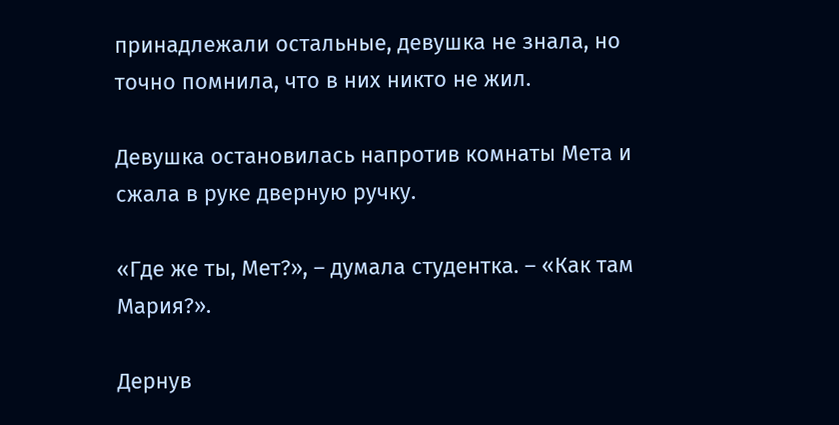принадлежали остальные, девушка не знала, но точно помнила, что в них никто не жил.

Девушка остановилась напротив комнаты Мета и сжала в руке дверную ручку.

«Где же ты, Мет?», – думала студентка. – «Как там Мария?».

Дернув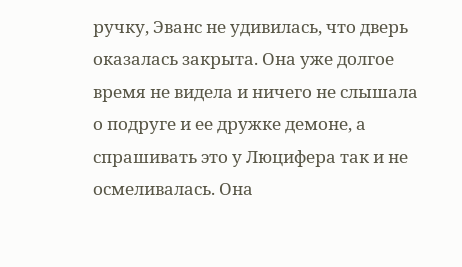ручку, Эванс не удивилась, что дверь оказалась закрыта. Она уже долгое время не видела и ничего не слышала о подруге и ее дружке демоне, а спрашивать это у Люцифера так и не осмеливалась. Она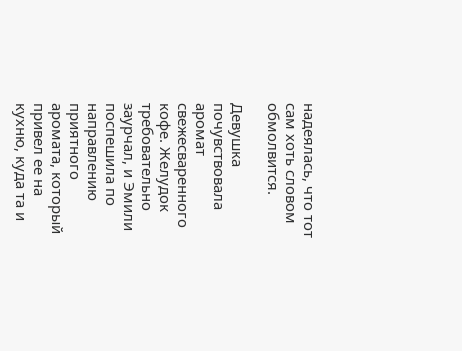надеялась, что тот сам хоть словом обмолвится.

Девушка почувствовала аромат свежесваренного кофе. Желудок требовательно заурчал, и Эмили поспешила по направлению приятного аромата, который привел ее на кухню, куда та и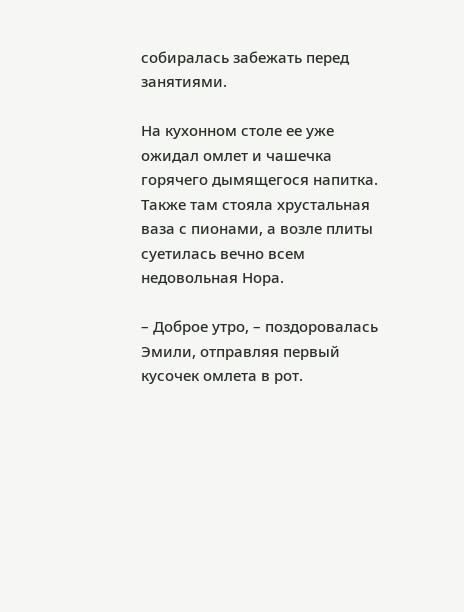собиралась забежать перед занятиями.

На кухонном столе ее уже ожидал омлет и чашечка горячего дымящегося напитка. Также там стояла хрустальная ваза с пионами, а возле плиты суетилась вечно всем недовольная Нора.

– Доброе утро, – поздоровалась Эмили, отправляя первый кусочек омлета в рот.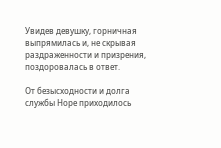Увидев девушку, горничная выпрямилась и, не скрывая раздраженности и призрения, поздоровалась в ответ.

От безысходности и долга службы Норе приходилось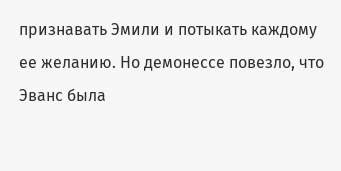признавать Эмили и потыкать каждому ее желанию. Но демонессе повезло, что Эванс была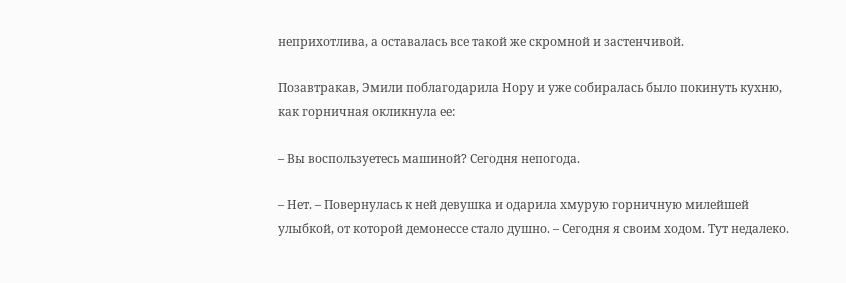неприхотлива, а оставалась все такой же скромной и застенчивой.

Позавтракав, Эмили поблагодарила Нору и уже собиралась было покинуть кухню, как горничная окликнула ее:

– Вы воспользуетесь машиной? Сегодня непогода.

– Нет. – Повернулась к ней девушка и одарила хмурую горничную милейшей улыбкой, от которой демонессе стало душно. – Сегодня я своим ходом. Тут недалеко.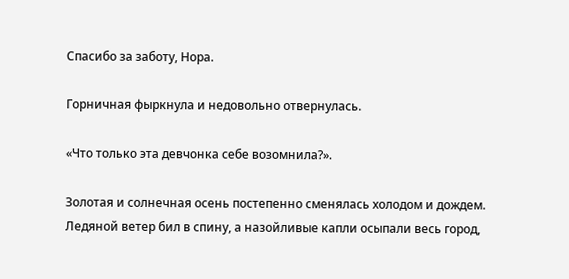Спасибо за заботу, Нора.

Горничная фыркнула и недовольно отвернулась.

«Что только эта девчонка себе возомнила?».

Золотая и солнечная осень постепенно сменялась холодом и дождем. Ледяной ветер бил в спину, а назойливые капли осыпали весь город,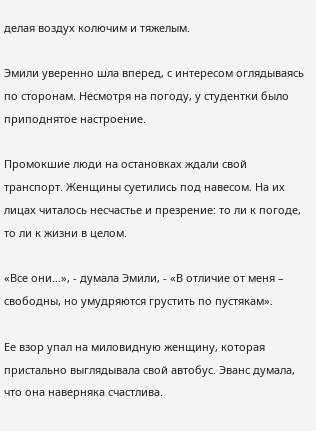делая воздух колючим и тяжелым.

Эмили уверенно шла вперед, с интересом оглядываясь по сторонам. Несмотря на погоду, у студентки было приподнятое настроение.

Промокшие люди на остановках ждали свой транспорт. Женщины суетились под навесом. На их лицах читалось несчастье и презрение: то ли к погоде, то ли к жизни в целом.

«Все они…», - думала Эмили, - «В отличие от меня – свободны, но умудряются грустить по пустякам».

Ее взор упал на миловидную женщину, которая пристально выглядывала свой автобус. Эванс думала, что она наверняка счастлива.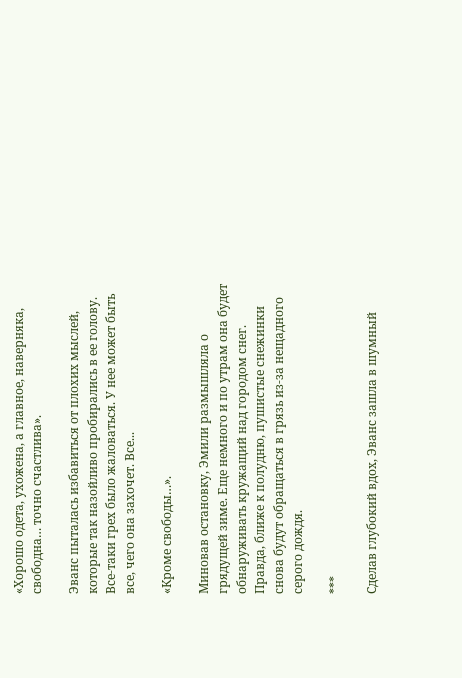«Хорошо одета, ухожена, а главное, наверняка, свободна… точно счастлива».

Эванс пыталась избавиться от плохих мыслей, которые так назойливо пробирались в ее голову. Все-таки грех было жаловаться. У нее может быть все, чего она захочет. Все...

«Кроме свободы…».

Миновав остановку, Эмили размышляла о грядущей зиме. Еще немного и по утрам она будет обнаруживать кружащий над городом снег. Правда, ближе к полудню, пушистые снежинки снова будут обращаться в грязь из-за нещадного серого дождя.

***

Сделав глубокий вдох, Эванс зашла в шумный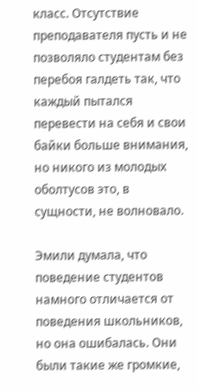класс. Отсутствие преподавателя пусть и не позволяло студентам без перебоя галдеть так, что каждый пытался перевести на себя и свои байки больше внимания, но никого из молодых оболтусов это, в сущности, не волновало.

Эмили думала, что поведение студентов намного отличается от поведения школьников, но она ошибалась. Они были такие же громкие,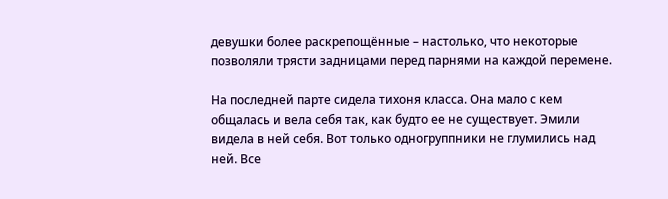девушки более раскрепощённые – настолько, что некоторые позволяли трясти задницами перед парнями на каждой перемене.

На последней парте сидела тихоня класса. Она мало с кем общалась и вела себя так, как будто ее не существует. Эмили видела в ней себя. Вот только одногруппники не глумились над ней. Все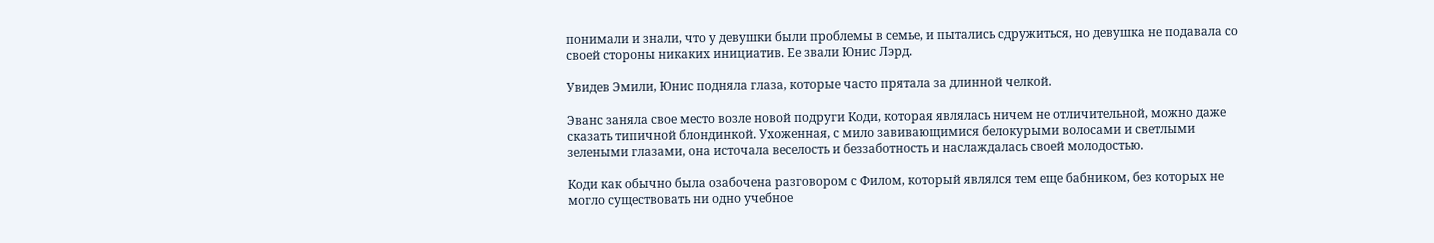понимали и знали, что у девушки были проблемы в семье, и пытались сдружиться, но девушка не подавала со своей стороны никаких инициатив. Ее звали Юнис Лэрд.

Увидев Эмили, Юнис подняла глаза, которые часто прятала за длинной челкой.

Эванс заняла свое место возле новой подруги Коди, которая являлась ничем не отличительной, можно даже сказать типичной блондинкой. Ухоженная, с мило завивающимися белокурыми волосами и светлыми зелеными глазами, она источала веселость и беззаботность и наслаждалась своей молодостью.

Коди как обычно была озабочена разговором с Филом, который являлся тем еще бабником, без которых не могло существовать ни одно учебное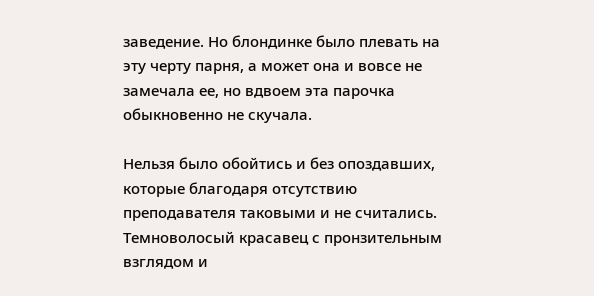заведение. Но блондинке было плевать на эту черту парня, а может она и вовсе не замечала ее, но вдвоем эта парочка обыкновенно не скучала.

Нельзя было обойтись и без опоздавших, которые благодаря отсутствию преподавателя таковыми и не считались. Темноволосый красавец с пронзительным взглядом и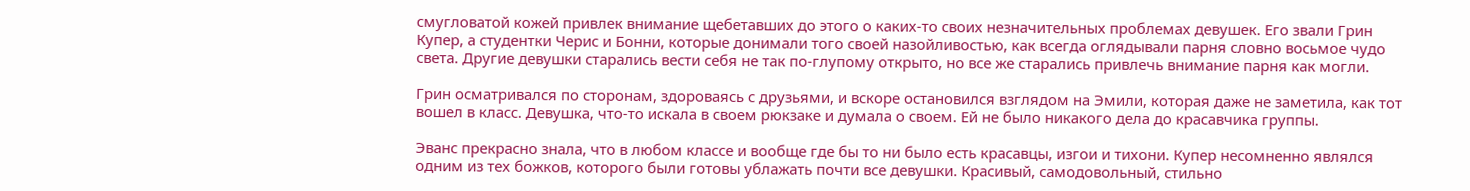смугловатой кожей привлек внимание щебетавших до этого о каких-то своих незначительных проблемах девушек. Его звали Грин Купер, а студентки Черис и Бонни, которые донимали того своей назойливостью, как всегда оглядывали парня словно восьмое чудо света. Другие девушки старались вести себя не так по-глупому открыто, но все же старались привлечь внимание парня как могли.

Грин осматривался по сторонам, здороваясь с друзьями, и вскоре остановился взглядом на Эмили, которая даже не заметила, как тот вошел в класс. Девушка, что-то искала в своем рюкзаке и думала о своем. Ей не было никакого дела до красавчика группы.

Эванс прекрасно знала, что в любом классе и вообще где бы то ни было есть красавцы, изгои и тихони. Купер несомненно являлся одним из тех божков, которого были готовы ублажать почти все девушки. Красивый, самодовольный, стильно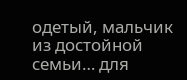одетый, мальчик из достойной семьи… для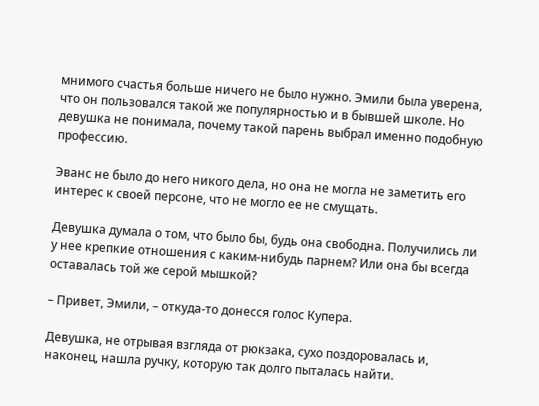мнимого счастья больше ничего не было нужно. Эмили была уверена, что он пользовался такой же популярностью и в бывшей школе. Но девушка не понимала, почему такой парень выбрал именно подобную профессию.

Эванс не было до него никого дела, но она не могла не заметить его интерес к своей персоне, что не могло ее не смущать.

Девушка думала о том, что было бы, будь она свободна. Получились ли у нее крепкие отношения с каким-нибудь парнем? Или она бы всегда оставалась той же серой мышкой?

– Привет, Эмили, – откуда-то донесся голос Купера.

Девушка, не отрывая взгляда от рюкзака, сухо поздоровалась и, наконец, нашла ручку, которую так долго пыталась найти.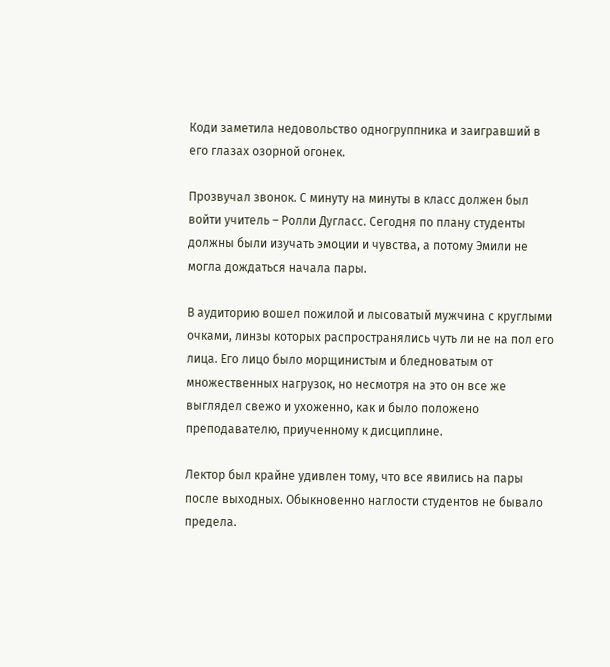Коди заметила недовольство одногруппника и заигравший в его глазах озорной огонек.

Прозвучал звонок. С минуту на минуты в класс должен был войти учитель – Ролли Дугласс. Сегодня по плану студенты должны были изучать эмоции и чувства, а потому Эмили не могла дождаться начала пары.

В аудиторию вошел пожилой и лысоватый мужчина с круглыми очками, линзы которых распространялись чуть ли не на пол его лица. Его лицо было морщинистым и бледноватым от множественных нагрузок, но несмотря на это он все же выглядел свежо и ухоженно, как и было положено преподавателю, приученному к дисциплине.

Лектор был крайне удивлен тому, что все явились на пары после выходных. Обыкновенно наглости студентов не бывало предела.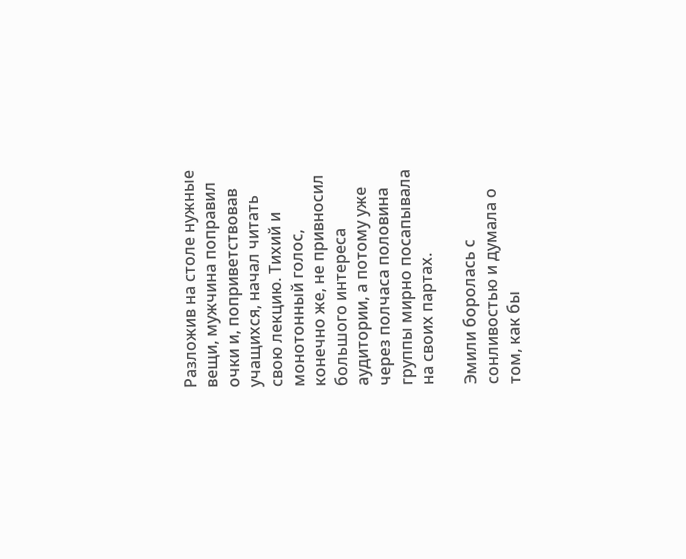Разложив на столе нужные вещи, мужчина поправил очки и, поприветствовав учащихся, начал читать свою лекцию. Тихий и монотонный голос, конечно же, не привносил большого интереса аудитории, а потому уже через полчаса половина группы мирно посапывала на своих партах.

Эмили боролась с сонливостью и думала о том, как бы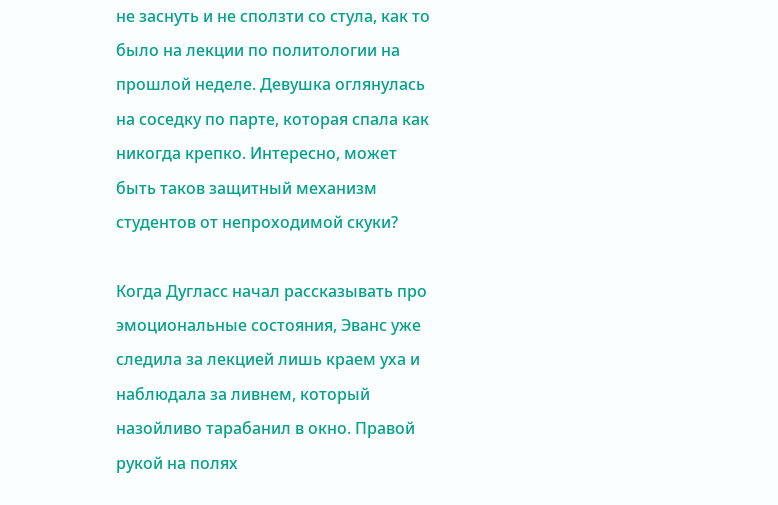не заснуть и не сползти со стула, как то было на лекции по политологии на прошлой неделе. Девушка оглянулась на соседку по парте, которая спала как никогда крепко. Интересно, может быть таков защитный механизм студентов от непроходимой скуки?

Когда Дугласс начал рассказывать про эмоциональные состояния, Эванс уже следила за лекцией лишь краем уха и наблюдала за ливнем, который назойливо тарабанил в окно. Правой рукой на полях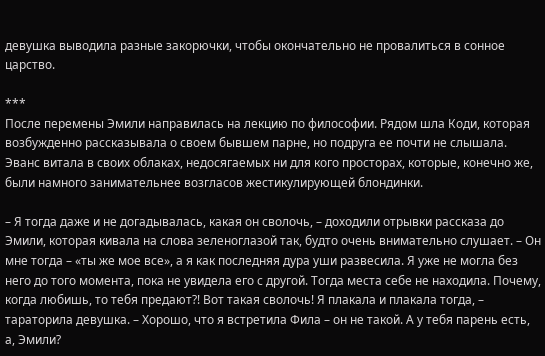девушка выводила разные закорючки, чтобы окончательно не провалиться в сонное царство.

***
После перемены Эмили направилась на лекцию по философии. Рядом шла Коди, которая возбужденно рассказывала о своем бывшем парне, но подруга ее почти не слышала. Эванс витала в своих облаках, недосягаемых ни для кого просторах, которые, конечно же, были намного занимательнее возгласов жестикулирующей блондинки.

– Я тогда даже и не догадывалась, какая он сволочь, – доходили отрывки рассказа до Эмили, которая кивала на слова зеленоглазой так, будто очень внимательно слушает. – Он мне тогда – «ты же мое все», а я как последняя дура уши развесила. Я уже не могла без него до того момента, пока не увидела его с другой. Тогда места себе не находила. Почему, когда любишь, то тебя предают?! Вот такая сволочь! Я плакала и плакала тогда, – тараторила девушка. – Хорошо, что я встретила Фила – он не такой. А у тебя парень есть, а, Эмили?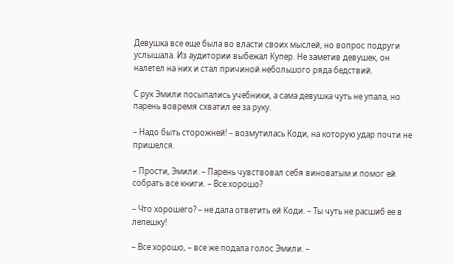Девушка все еще была во власти своих мыслей, но вопрос подруги услышала. Из аудитории выбежал Купер. Не заметив девушек, он налетел на них и стал причиной небольшого ряда бедствий.

С рук Эмили посыпались учебники, а сама девушка чуть не упала, но парень вовремя схватил ее за руку.

– Надо быть сторожней! – возмутилась Коди, на которую удар почти не пришелся.

– Прости, Эмили. – Парень чувствовал себя виноватым и помог ей собрать все книги. – Все хорошо?

– Что хорошего? – не дала ответить ей Коди. – Ты чуть не расшиб ее в лепешку!

– Все хорошо, – все же подала голос Эмили. –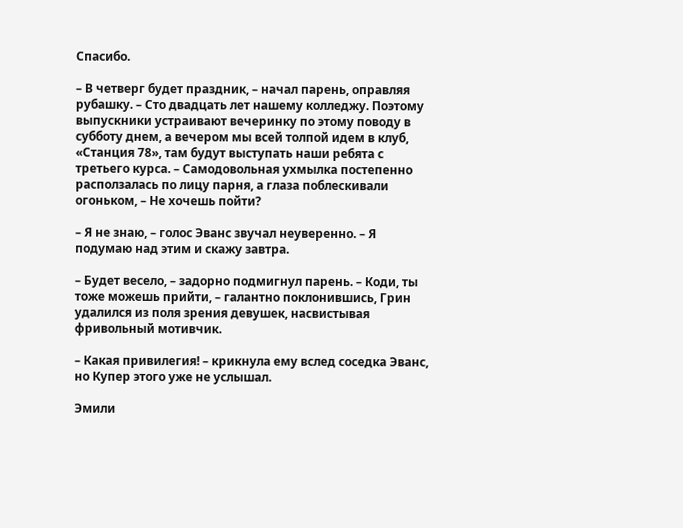Спасибо.

– В четверг будет праздник, – начал парень, оправляя рубашку. – Сто двадцать лет нашему колледжу. Поэтому выпускники устраивают вечеринку по этому поводу в субботу днем, а вечером мы всей толпой идем в клуб, «Станция 78», там будут выступать наши ребята с третьего курса. – Самодовольная ухмылка постепенно расползалась по лицу парня, а глаза поблескивали огоньком, – Не хочешь пойти?

– Я не знаю, – голос Эванс звучал неуверенно. – Я подумаю над этим и скажу завтра.

– Будет весело, – задорно подмигнул парень. – Коди, ты тоже можешь прийти, – галантно поклонившись, Грин удалился из поля зрения девушек, насвистывая фривольный мотивчик.

– Какая привилегия! – крикнула ему вслед соседка Эванс, но Купер этого уже не услышал.

Эмили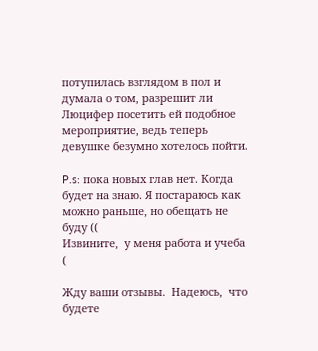потупилась взглядом в пол и думала о том, разрешит ли Люцифер посетить ей подобное мероприятие, ведь теперь девушке безумно хотелось пойти.

P.s: пока новых глав нет. Когда будет на знаю. Я постараюсь как можно раньше, но обещать не буду ((
Извините,  у меня работа и учеба  (

Жду ваши отзывы.  Надеюсь,  что будете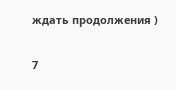ждать продолжения )

7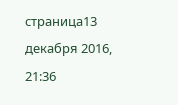страница13 декабря 2016, 21:36